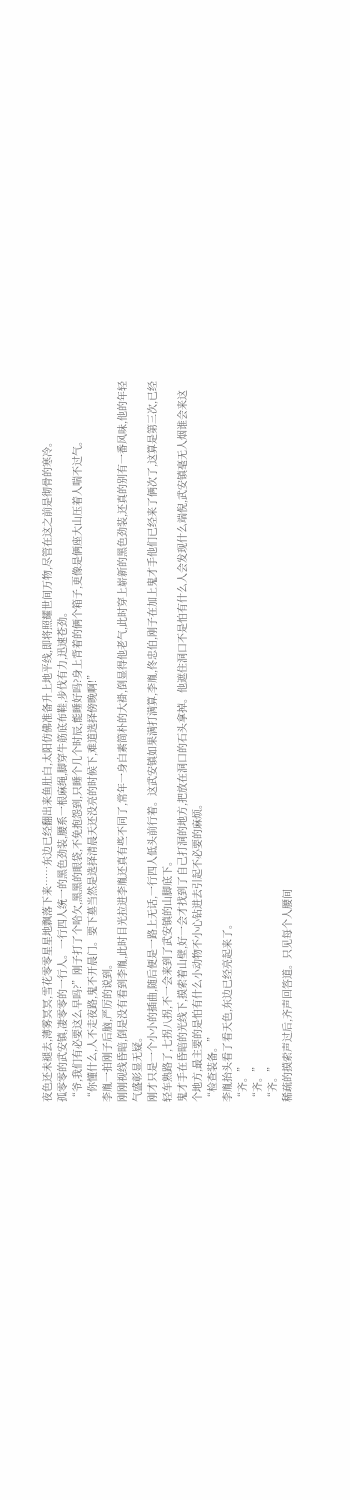夜色还未褪去,薄雾冥冥,雪花零零星星地飘落下来……东边已经翻出来鱼肚白,太阳仿佛准备升上地平线,即将照耀世间万物,尽管在这之前是彻骨的寒冷。
孤零零的武安镇,凄零零的一行人。一行四人统一的黑色劲装,腰系一根麻绳,脚穿牛筋底布鞋,步伐有力,迅速苍劲。
“爷,我们有必要这么早吗?”刚子打了个哈欠,黑黑的眼袋,不免抱怨到,只睡个几个时辰,能睡好吗?身上背着的俩个箱子,更像是俩座大山压着人喘不过气。
“你懂什么,人不走夜路,鬼不开晨门。要下墓当然是选择清晨天还没亮的时候下,难道选择傍晚啊!”
李胤一拍刚子后脑,严厉的说到。
刚刚视线昏暗,倒是没有看到李胤,此时目光拉进李胤还真有些不同了,常年一身白素简朴的大褂,倒显得他老气,此时穿上崭新的黑色劲装,还真的别有一番风味,他的年轻气盛彰显无疑。
刚才只是一个小小的插曲,随后便是一路上无话,一行四人低头前行着。这武安镇如果满打满算,李胤,佟忠伯,刚子在加上鬼才手他们已经来了俩次了,这算是第三次,已经轻车熟路了,七拐八拐,不一会来到了武安镇的山脚底下。
鬼才手在昏暗的光线下,摸索着山壁,好一会才找到了自己打洞的地方,把放在洞口的石头拿掉。他遮住洞口不是怕有什么人会发现什么端倪,武安镇毫无人烟谁会来这个地方,最主要的是怕有什么小动物不小心钻进去引起不必要的麻烦。
“检查装备。”
李胤抬头看了看天色,东边已经亮起来了。
“齐。”
“齐。”
“齐。”
稀疏的摸索声过后,齐声回答道。只见每个人腰间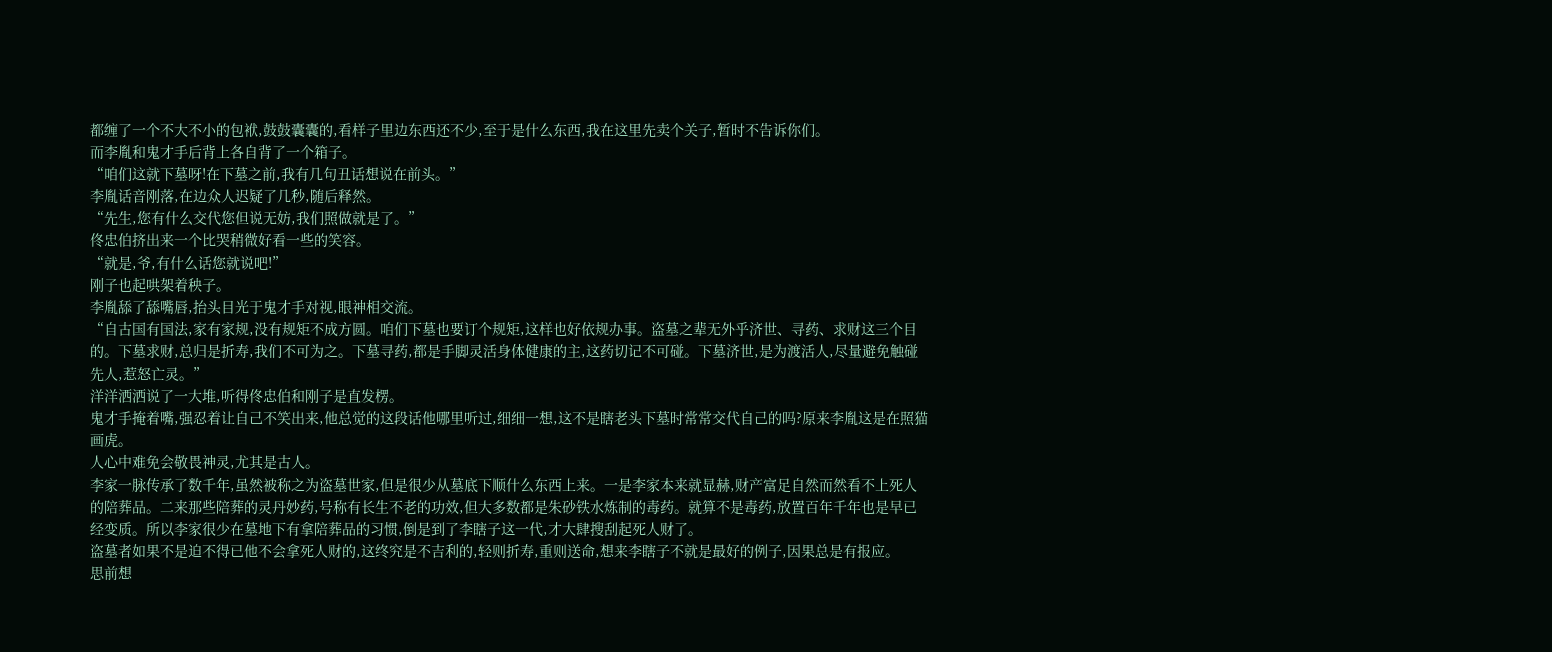都缠了一个不大不小的包袱,鼓鼓囊囊的,看样子里边东西还不少,至于是什么东西,我在这里先卖个关子,暂时不告诉你们。
而李胤和鬼才手后背上各自背了一个箱子。
“咱们这就下墓呀!在下墓之前,我有几句丑话想说在前头。”
李胤话音刚落,在边众人迟疑了几秒,随后释然。
“先生,您有什么交代您但说无妨,我们照做就是了。”
佟忠伯挤出来一个比哭稍微好看一些的笑容。
“就是,爷,有什么话您就说吧!”
刚子也起哄架着秧子。
李胤舔了舔嘴唇,抬头目光于鬼才手对视,眼神相交流。
“自古国有国法,家有家规,没有规矩不成方圆。咱们下墓也要订个规矩,这样也好依规办事。盗墓之辈无外乎济世、寻药、求财这三个目的。下墓求财,总归是折寿,我们不可为之。下墓寻药,都是手脚灵活身体健康的主,这药切记不可碰。下墓济世,是为渡活人,尽量避免触碰先人,惹怒亡灵。”
洋洋洒洒说了一大堆,听得佟忠伯和刚子是直发楞。
鬼才手掩着嘴,强忍着让自己不笑出来,他总觉的这段话他哪里听过,细细一想,这不是瞎老头下墓时常常交代自己的吗?原来李胤这是在照猫画虎。
人心中难免会敬畏神灵,尤其是古人。
李家一脉传承了数千年,虽然被称之为盗墓世家,但是很少从墓底下顺什么东西上来。一是李家本来就显赫,财产富足自然而然看不上死人的陪葬品。二来那些陪葬的灵丹妙药,号称有长生不老的功效,但大多数都是朱砂铁水炼制的毒药。就算不是毒药,放置百年千年也是早已经变质。所以李家很少在墓地下有拿陪葬品的习惯,倒是到了李瞎子这一代,才大肆搜刮起死人财了。
盗墓者如果不是迫不得已他不会拿死人财的,这终究是不吉利的,轻则折寿,重则送命,想来李瞎子不就是最好的例子,因果总是有报应。
思前想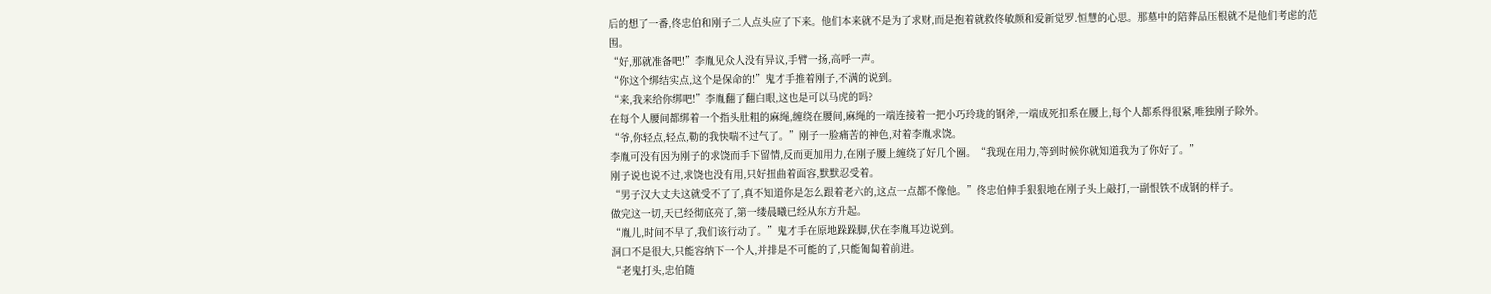后的想了一番,佟忠伯和刚子二人点头应了下来。他们本来就不是为了求财,而是抱着就救佟敏颜和爱新觉罗.恒慧的心思。那墓中的陪葬品压根就不是他们考虑的范围。
“好,那就准备吧!”李胤见众人没有异议,手臂一扬,高呼一声。
“你这个绑结实点,这个是保命的!”鬼才手推着刚子,不满的说到。
“来,我来给你绑吧!”李胤翻了翻白眼,这也是可以马虎的吗?
在每个人腰间都绑着一个指头肚粗的麻绳,缠绕在腰间,麻绳的一端连接着一把小巧玲珑的钢斧,一端成死扣系在腰上,每个人都系得很紧,唯独刚子除外。
“爷,你轻点,轻点,勒的我快喘不过气了。”刚子一脸痛苦的神色,对着李胤求饶。
李胤可没有因为刚子的求饶而手下留情,反而更加用力,在刚子腰上缠绕了好几个圈。“我现在用力,等到时候你就知道我为了你好了。”
刚子说也说不过,求饶也没有用,只好扭曲着面容,默默忍受着。
“男子汉大丈夫这就受不了了,真不知道你是怎么跟着老六的,这点一点都不像他。”佟忠伯伸手狠狠地在刚子头上敲打,一副恨铁不成钢的样子。
做完这一切,天已经彻底亮了,第一缕晨曦已经从东方升起。
“胤儿,时间不早了,我们该行动了。”鬼才手在原地跺跺脚,伏在李胤耳边说到。
洞口不是很大,只能容纳下一个人,并排是不可能的了,只能匍匐着前进。
“老鬼打头,忠伯随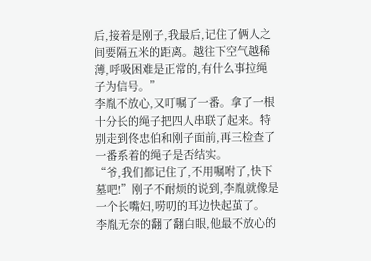后,接着是刚子,我最后,记住了俩人之间要隔五米的距离。越往下空气越稀薄,呼吸困难是正常的,有什么事拉绳子为信号。”
李胤不放心,又叮嘱了一番。拿了一根十分长的绳子把四人串联了起来。特别走到佟忠伯和刚子面前,再三检查了一番系着的绳子是否结实。
“爷,我们都记住了,不用嘱咐了,快下墓吧!”刚子不耐烦的说到,李胤就像是一个长嘴妇,唠叨的耳边快起茧了。
李胤无奈的翻了翻白眼,他最不放心的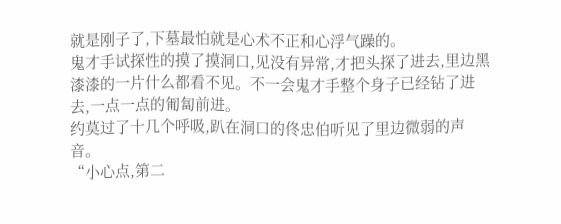就是刚子了,下墓最怕就是心术不正和心浮气躁的。
鬼才手试探性的摸了摸洞口,见没有异常,才把头探了进去,里边黑漆漆的一片什么都看不见。不一会鬼才手整个身子已经钻了进去,一点一点的匍匐前进。
约莫过了十几个呼吸,趴在洞口的佟忠伯听见了里边微弱的声音。
“小心点,第二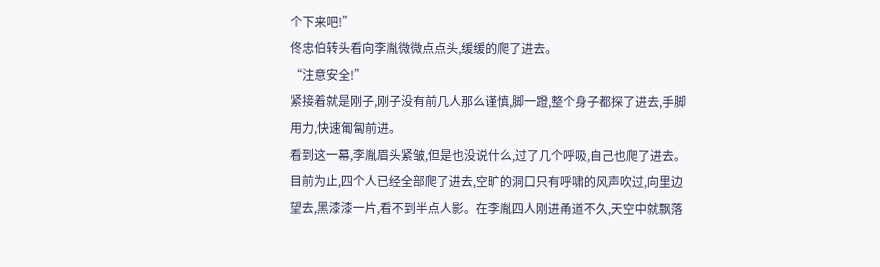个下来吧!”
佟忠伯转头看向李胤微微点点头,缓缓的爬了进去。
“注意安全!”
紧接着就是刚子,刚子没有前几人那么谨慎,脚一蹬,整个身子都探了进去,手脚用力,快速匍匐前进。
看到这一幕,李胤眉头紧皱,但是也没说什么,过了几个呼吸,自己也爬了进去。
目前为止,四个人已经全部爬了进去,空旷的洞口只有呼啸的风声吹过,向里边望去,黑漆漆一片,看不到半点人影。在李胤四人刚进甬道不久,天空中就飘落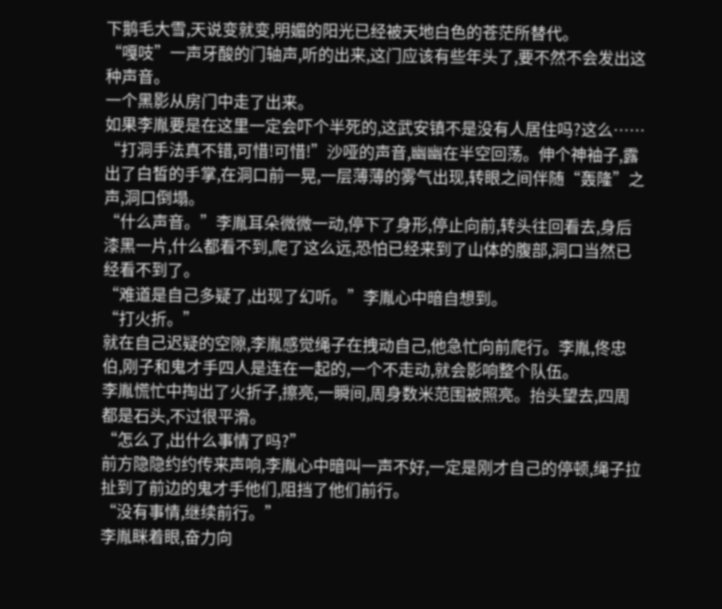下鹅毛大雪,天说变就变,明媚的阳光已经被天地白色的苍茫所替代。
“嘎吱”一声牙酸的门轴声,听的出来,这门应该有些年头了,要不然不会发出这种声音。
一个黑影从房门中走了出来。
如果李胤要是在这里一定会吓个半死的,这武安镇不是没有人居住吗?这么……
“打洞手法真不错,可惜!可惜!”沙哑的声音,幽幽在半空回荡。伸个神袖子,露出了白皙的手掌,在洞口前一晃,一层薄薄的雾气出现,转眼之间伴随“轰隆”之声,洞口倒塌。
“什么声音。”李胤耳朵微微一动,停下了身形,停止向前,转头往回看去,身后漆黑一片,什么都看不到,爬了这么远,恐怕已经来到了山体的腹部,洞口当然已经看不到了。
“难道是自己多疑了,出现了幻听。”李胤心中暗自想到。
“打火折。”
就在自己迟疑的空隙,李胤感觉绳子在拽动自己,他急忙向前爬行。李胤,佟忠伯,刚子和鬼才手四人是连在一起的,一个不走动,就会影响整个队伍。
李胤慌忙中掏出了火折子,擦亮,一瞬间,周身数米范围被照亮。抬头望去,四周都是石头,不过很平滑。
“怎么了,出什么事情了吗?”
前方隐隐约约传来声响,李胤心中暗叫一声不好,一定是刚才自己的停顿,绳子拉扯到了前边的鬼才手他们,阻挡了他们前行。
“没有事情,继续前行。”
李胤眯着眼,奋力向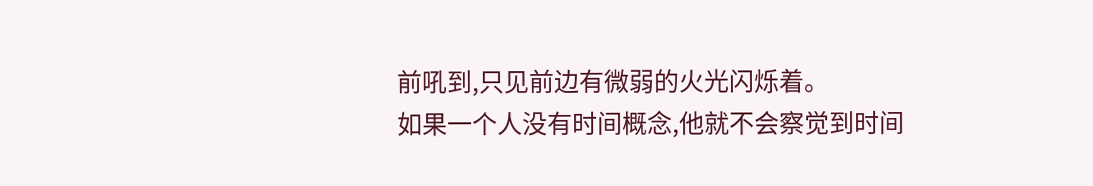前吼到,只见前边有微弱的火光闪烁着。
如果一个人没有时间概念,他就不会察觉到时间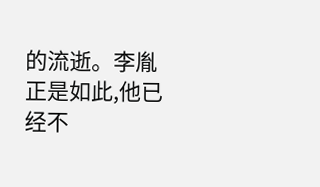的流逝。李胤正是如此,他已经不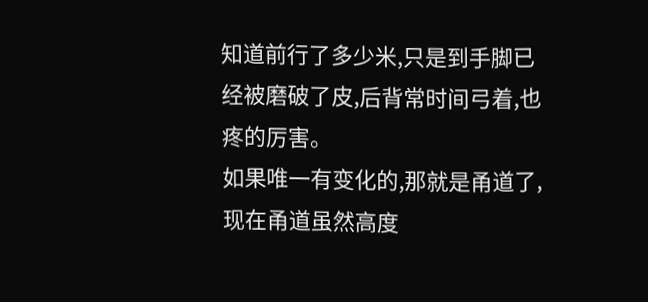知道前行了多少米,只是到手脚已经被磨破了皮,后背常时间弓着,也疼的厉害。
如果唯一有变化的,那就是甬道了,现在甬道虽然高度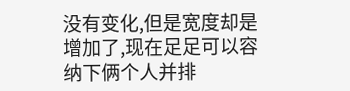没有变化,但是宽度却是增加了,现在足足可以容纳下俩个人并排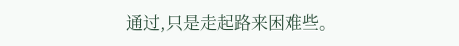通过,只是走起路来困难些。